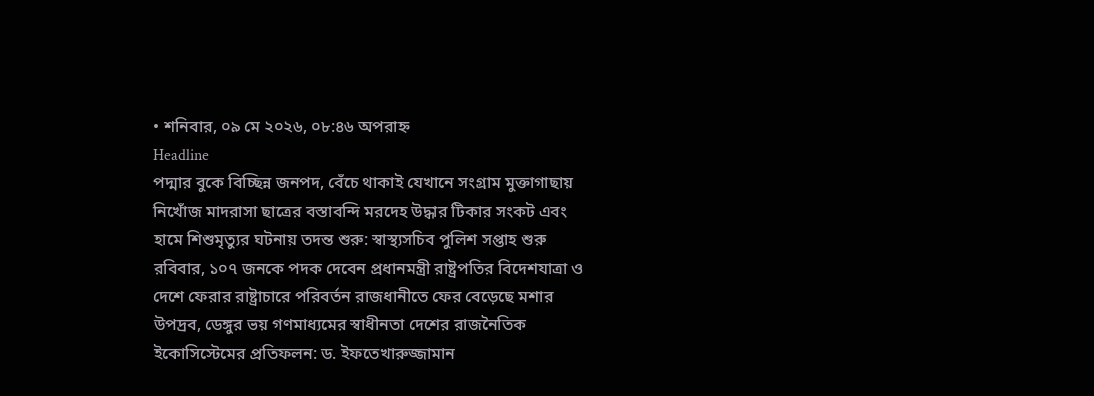• শনিবার, ০৯ মে ২০২৬, ০৮:৪৬ অপরাহ্ন
Headline
পদ্মার বুকে বিচ্ছিন্ন জনপদ, বেঁচে থাকাই যেখানে সংগ্রাম মুক্তাগাছায় নিখোঁজ মাদরাসা ছাত্রের বস্তাবন্দি মরদেহ উদ্ধার টিকার সংকট এবং হামে শিশুমৃত্যুর ঘটনায় তদন্ত শুরু: স্বাস্থ্যসচিব পুলিশ সপ্তাহ শুরু রবিবার, ১০৭ জনকে পদক দেবেন প্রধানমন্ত্রী রাষ্ট্রপতির বিদেশযাত্রা ও দেশে ফেরার রাষ্ট্রাচারে পরিবর্তন রাজধানীতে ফের বেড়েছে মশার উপদ্রব, ডেঙ্গুর ভয় গণমাধ্যমের স্বাধীনতা দেশের রাজনৈতিক ইকোসিস্টেমের প্রতিফলন: ড. ইফতেখারুজ্জামান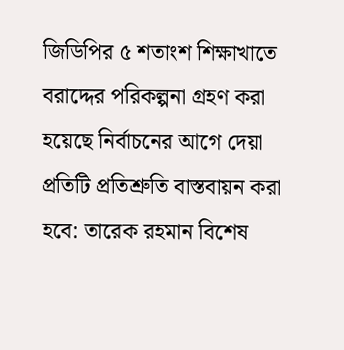জিডিপির ৫ শতাংশ শিক্ষাখাতে বরাদ্দের পরিকল্পনা গ্রহণ করা হয়েছে নির্বাচনের আগে দেয়া প্রতিটি প্রতিশ্রুতি বাস্তবায়ন করা হবে: তারেক রহমান বিশেষ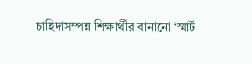চাহিদাসম্পন্ন শিক্ষার্থীর বানানো ‘স্মার্ট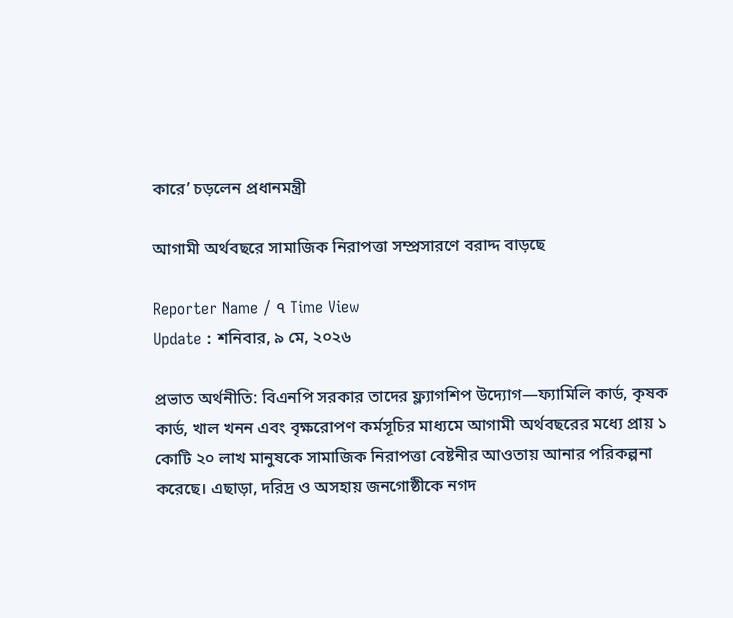কারে’ চড়লেন প্রধানমন্ত্রী

আগামী অর্থবছরে সামাজিক নিরাপত্তা সম্প্রসারণে বরাদ্দ বাড়ছে

Reporter Name / ৭ Time View
Update : শনিবার, ৯ মে, ২০২৬

প্রভাত অর্থনীতি: বিএনপি সরকার তাদের ফ্ল্যাগশিপ উদ্যোগ—ফ্যামিলি কার্ড, কৃষক কার্ড, খাল খনন এবং বৃক্ষরোপণ কর্মসূচির মাধ্যমে আগামী অর্থবছরের মধ্যে প্রায় ১ কোটি ২০ লাখ মানুষকে সামাজিক নিরাপত্তা বেষ্টনীর আওতায় আনার পরিকল্পনা করেছে। এছাড়া, দরিদ্র ও অসহায় জনগোষ্ঠীকে নগদ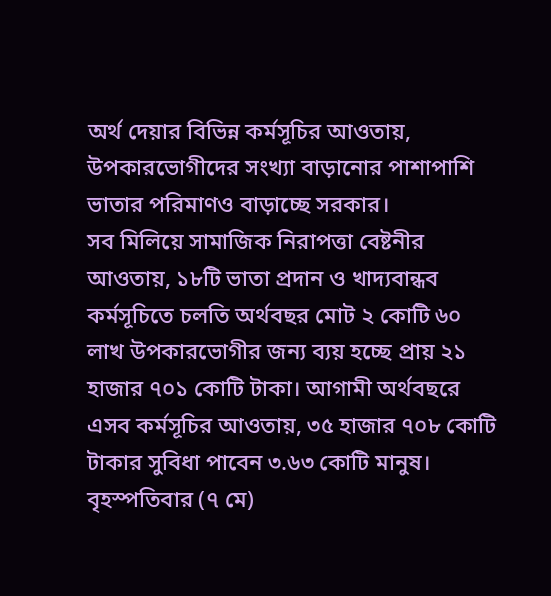অর্থ দেয়ার বিভিন্ন কর্মসূচির আওতায়, উপকারভোগীদের সংখ্যা বাড়ানোর পাশাপাশি ভাতার পরিমাণও বাড়াচ্ছে সরকার।
সব মিলিয়ে সামাজিক নিরাপত্তা বেষ্টনীর আওতায়, ১৮টি ভাতা প্রদান ও খাদ্যবান্ধব কর্মসূচিতে চলতি অর্থবছর মোট ২ কোটি ৬০ লাখ উপকারভোগীর জন্য ব্যয় হচ্ছে প্রায় ২১ হাজার ৭০১ কোটি টাকা। আগামী অর্থবছরে এসব কর্মসূচির আওতায়, ৩৫ হাজার ৭০৮ কোটি টাকার সুবিধা পাবেন ৩.৬৩ কোটি মানুষ।
বৃহস্পতিবার (৭ মে)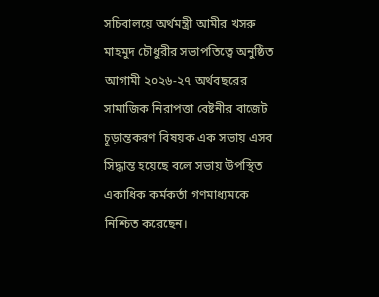সচিবালয়ে অর্থমন্ত্রী আমীর খসরু মাহমুদ চৌধুরীর সভাপতিত্বে অনুষ্ঠিত আগামী ২০২৬-২৭ অর্থবছরের সামাজিক নিরাপত্তা বেষ্টনীর বাজেট চূড়ান্তকরণ বিষয়ক এক সভায় এসব সিদ্ধান্ত হয়েছে বলে সভায় উপস্থিত একাধিক কর্মকর্তা গণমাধ্যমকে নিশ্চিত করেছেন।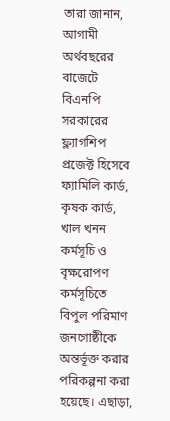তারা জানান, আগামী অর্থবছরের বাজেটে বিএনপি সরকারের ফ্ল্যাগশিপ প্রজেক্ট হিসেবে ফ্যামিলি কার্ড, কৃষক কার্ড, খাল খনন কর্মসূচি ও বৃক্ষরোপণ কর্মসূচিতে বিপুল পরিমাণ জনগোষ্ঠীকে অন্তর্ভূক্ত করার পরিকল্পনা করা হয়েছে। এছাড়া,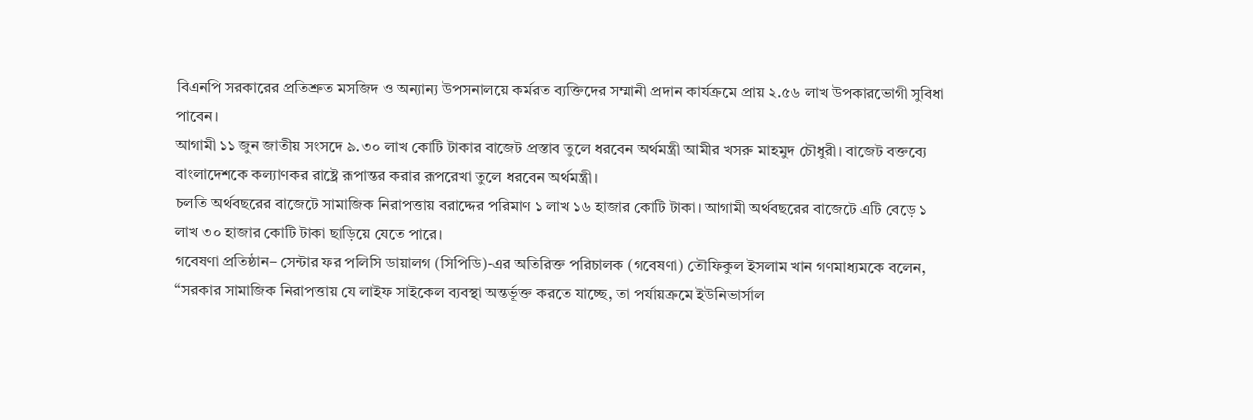বিএনপি সরকারের প্রতিশ্রুত মসজিদ ও অন্যান্য উপসনালয়ে কর্মরত ব্যক্তিদের সম্মানী প্রদান কার্যক্রমে প্রায় ২.৫৬ লাখ উপকারভোগী সুবিধা পাবেন।
আগামী ১১ জুন জাতীয় সংসদে ৯.৩০ লাখ কোটি টাকার বাজেট প্রস্তাব তুলে ধরবেন অর্থমন্ত্রী আমীর খসরু মাহমুদ চৌধুরী। বাজেট বক্তব্যে বাংলাদেশকে কল্যাণকর রাষ্ট্রে রূপান্তর করার রূপরেখা তুলে ধরবেন অর্থমন্ত্রী।
চলতি অর্থবছরের বাজেটে সামাজিক নিরাপত্তায় বরাদ্দের পরিমাণ ১ লাখ ১৬ হাজার কোটি টাকা। আগামী অর্থবছরের বাজেটে এটি বেড়ে ১ লাখ ৩০ হাজার কোটি টাকা ছাড়িয়ে যেতে পারে।
গবেষণা প্রতিষ্ঠান– সেন্টার ফর পলিসি ডায়ালগ (সিপিডি)-এর অতিরিক্ত পরিচালক (গবেষণা) তৌফিকুল ইসলাম খান গণমাধ্যমকে বলেন, “সরকার সামাজিক নিরাপত্তায় যে লাইফ সাইকেল ব্যবস্থা অন্তর্ভূক্ত করতে যাচ্ছে, তা পর্যায়ক্রমে ইউনিভার্সাল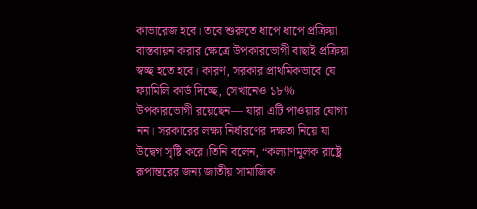কাভারেজ হবে। তবে শুরুতে ধাপে ধাপে প্রক্রিয়া বাস্তবায়ন করার ক্ষেত্রে উপকারভোগী বাছাই প্রক্রিয়া স্বচ্ছ হতে হবে। কারণ, সরকার প্রাথমিকভাবে যে ফ্যামিলি কার্ড দিচ্ছে, সেখানেও ১৮% উপকারভোগী রয়েছেন— যারা এটি পাওয়ার যোগ্য নন। সরকারের লক্ষ্য নির্ধারণের দক্ষতা নিয়ে যা উদ্বেগ সৃষ্টি করে।তিনি বলেন, “কল্যাণমুলক রাষ্ট্রে রূপান্তরের জন্য জাতীয় সামাজিক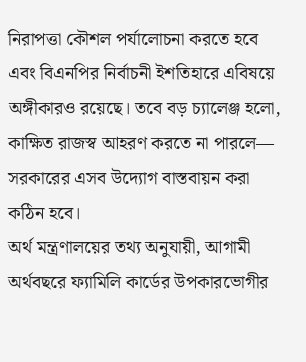নিরাপত্তা কৌশল পর্যালোচনা করতে হবে এবং বিএনপির নির্বাচনী ইশতিহারে এবিষয়ে অঙ্গীকারও রয়েছে। তবে বড় চ্যালেঞ্জ হলো, কাক্ষিত রাজস্ব আহরণ করতে না পারলে— সরকারের এসব উদ্যোগ বাস্তবায়ন করা কঠিন হবে।
অর্থ মন্ত্রণালয়ের তথ্য অনুযায়ী, আগামী অর্থবছরে ফ্যামিলি কার্ডের উপকারভোগীর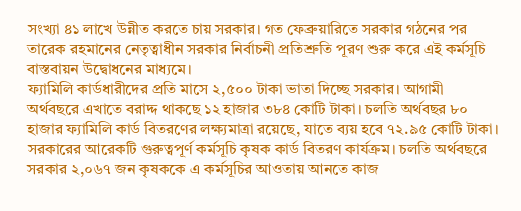সংখ্যা ৪১ লাখে উন্নীত করতে চায় সরকার। গত ফেব্রুয়ারিতে সরকার গঠনের পর তারেক রহমানের নেতৃত্বাধীন সরকার নির্বাচনী প্রতিশ্রুতি পূরণ শুরু করে এই কর্মসূচি বাস্তবায়ন উদ্বোধনের মাধ্যমে।
ফ্যামিলি কার্ডধারীদের প্রতি মাসে ২,৫০০ টাকা ভাতা দিচ্ছে সরকার। আগামী অর্থবছরে এখাতে বরাদ্দ থাকছে ১২ হাজার ৩৮৪ কোটি টাকা। চলতি অর্থবছর ৮০ হাজার ফ্যামিলি কার্ড বিতরণের লক্ষ্যমাত্রা রয়েছে, যাতে ব্যয় হবে ৭২.৯৫ কোটি টাকা।
সরকারের আরেকটি গুরুত্বপূর্ণ কর্মসূচি কৃষক কার্ড বিতরণ কার্যক্রম। চলতি অর্থবছরে সরকার ২,০৬৭ জন কৃষককে এ কর্মসূচির আওতায় আনতে কাজ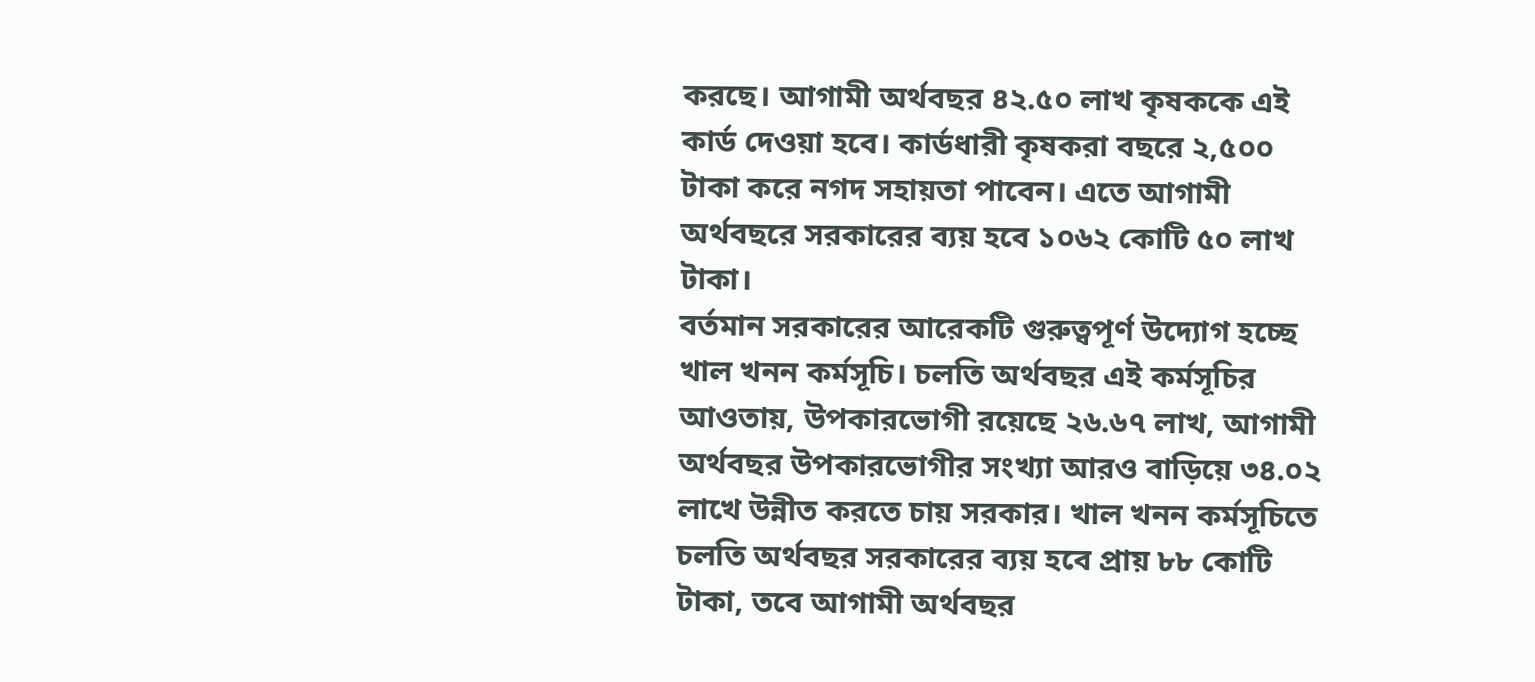করছে। আগামী অর্থবছর ৪২.৫০ লাখ কৃষককে এই কার্ড দেওয়া হবে। কার্ডধারী কৃষকরা বছরে ২,৫০০ টাকা করে নগদ সহায়তা পাবেন। এতে আগামী অর্থবছরে সরকারের ব্যয় হবে ১০৬২ কোটি ৫০ লাখ টাকা।
বর্তমান সরকারের আরেকটি গুরুত্বপূর্ণ উদ্যোগ হচ্ছে খাল খনন কর্মসূচি। চলতি অর্থবছর এই কর্মসূচির আওতায়, উপকারভোগী রয়েছে ২৬.৬৭ লাখ, আগামী অর্থবছর উপকারভোগীর সংখ্যা আরও বাড়িয়ে ৩৪.০২ লাখে উন্নীত করতে চায় সরকার। খাল খনন কর্মসূচিতে চলতি অর্থবছর সরকারের ব্যয় হবে প্রায় ৮৮ কোটি টাকা, তবে আগামী অর্থবছর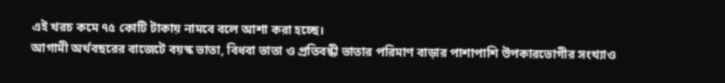এই খরচ কমে ৭৫ কোটি টাকায় নামবে বলে আশা করা হচ্ছে।
আগামী অর্থবছরের বাজেটে বয়স্ক ভাতা, বিধবা ভাতা ও প্রতিবন্ধী ভাতার পরিমাণ বাড়ার পাশাপাশি উপকারভোগীর সংখ্যাও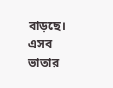বাড়ছে। এসব ভাতার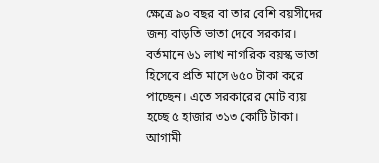ক্ষেত্রে ৯০ বছর বা তার বেশি বয়সীদের জন্য বাড়তি ভাতা দেবে সরকার। বর্তমানে ৬১ লাখ নাগরিক বয়স্ক ভাতা হিসেবে প্রতি মাসে ৬৫০ টাকা করে পাচ্ছেন। এতে সরকারের মোট ব্যয় হচ্ছে ৫ হাজার ৩১৩ কোটি টাকা।
আগামী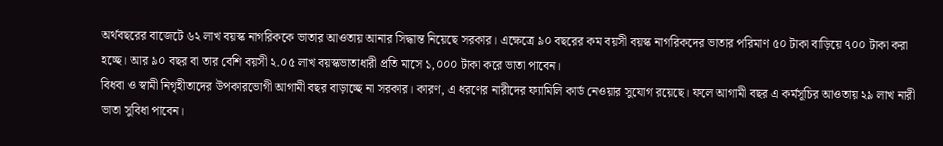অর্থবছরের বাজেটে ৬২ লাখ বয়স্ক নাগরিককে ভাতার আওতায় আনার সিদ্ধান্ত নিয়েছে সরকার। এক্ষেত্রে ৯০ বছরের কম বয়সী বয়স্ক নাগরিকদের ভাতার পরিমাণ ৫০ টাকা বাড়িয়ে ৭০০ টাকা করা হচ্ছে। আর ৯০ বছর বা তার বেশি বয়সী ২.০৫ লাখ বয়স্কভাতাধারী প্রতি মাসে ১,০০০ টাকা করে ভাতা পাবেন।
বিধবা ও স্বামী নিগৃহীতাদের উপকারভোগী আগামী বছর বাড়াচ্ছে না সরকার। কারণ, এ ধরণের নারীদের ফ্যামিলি কার্ড নেওয়ার সুযোগ রয়েছে। ফলে আগামী বছর এ কর্মসূচির আওতায় ২৯ লাখ নারী ভাতা সুবিধা পাবেন।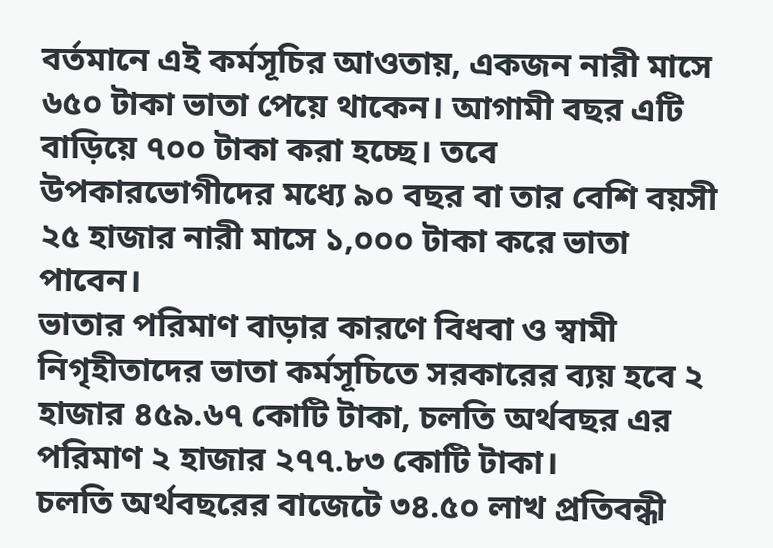বর্তমানে এই কর্মসূচির আওতায়, একজন নারী মাসে ৬৫০ টাকা ভাতা পেয়ে থাকেন। আগামী বছর এটি বাড়িয়ে ৭০০ টাকা করা হচ্ছে। তবে উপকারভোগীদের মধ্যে ৯০ বছর বা তার বেশি বয়সী ২৫ হাজার নারী মাসে ১,০০০ টাকা করে ভাতা পাবেন।
ভাতার পরিমাণ বাড়ার কারণে বিধবা ও স্বামী নিগৃহীতাদের ভাতা কর্মসূচিতে সরকারের ব্যয় হবে ২ হাজার ৪৫৯.৬৭ কোটি টাকা, চলতি অর্থবছর এর পরিমাণ ২ হাজার ২৭৭.৮৩ কোটি টাকা।
চলতি অর্থবছরের বাজেটে ৩৪.৫০ লাখ প্রতিবন্ধী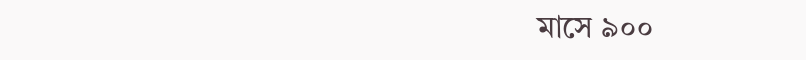মাসে ৯০০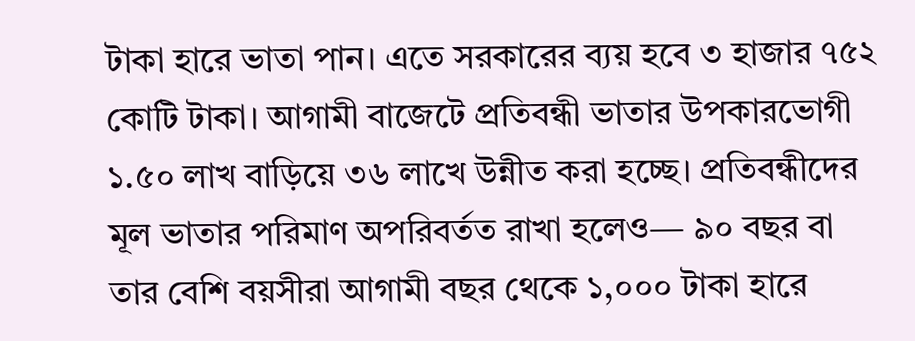টাকা হারে ভাতা পান। এতে সরকারের ব্যয় হবে ৩ হাজার ৭৫২ কোটি টাকা। আগামী বাজেটে প্রতিবন্ধী ভাতার উপকারভোগী ১.৫০ লাখ বাড়িয়ে ৩৬ লাখে উন্নীত করা হচ্ছে। প্রতিবন্ধীদের মূল ভাতার পরিমাণ অপরিবর্তত রাখা হলেও— ৯০ বছর বা তার বেশি বয়সীরা আগামী বছর থেকে ১,০০০ টাকা হারে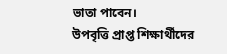ভাতা পাবেন।
উপবৃত্তি প্রাপ্ত শিক্ষার্থীদের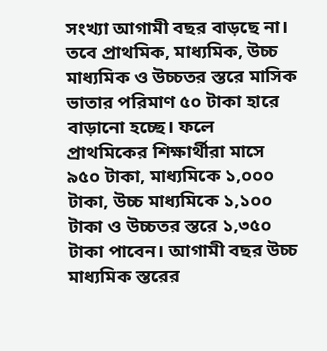সংখ্যা আগামী বছর বাড়ছে না। তবে প্রাথমিক, মাধ্যমিক, উচ্চ মাধ্যমিক ও উচ্চতর স্তরে মাসিক ভাতার পরিমাণ ৫০ টাকা হারে বাড়ানো হচ্ছে। ফলে প্রাথমিকের শিক্ষার্থীরা মাসে ৯৫০ টাকা, মাধ্যমিকে ১,০০০ টাকা, উচ্চ মাধ্যমিকে ১,১০০ টাকা ও উচ্চতর স্তরে ১,৩৫০ টাকা পাবেন। আগামী বছর উচ্চ মাধ্যমিক স্তরের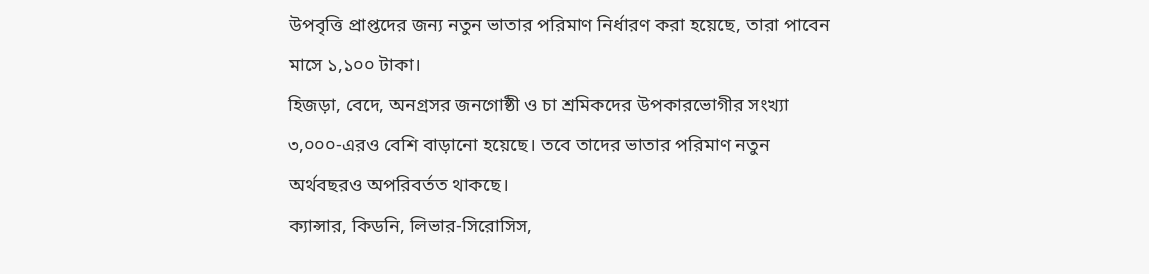উপবৃত্তি প্রাপ্তদের জন্য নতুন ভাতার পরিমাণ নির্ধারণ করা হয়েছে, তারা পাবেন মাসে ১,১০০ টাকা।
হিজড়া, বেদে, অনগ্রসর জনগোষ্ঠী ও চা শ্রমিকদের উপকারভোগীর সংখ্যা ৩,০০০-এরও বেশি বাড়ানো হয়েছে। তবে তাদের ভাতার পরিমাণ নতুন অর্থবছরও অপরিবর্তত থাকছে।
ক্যান্সার, কিডনি, লিভার-সিরোসিস,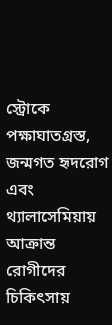স্ট্রোকে পক্ষাঘাতগ্রস্ত, জন্মগত হৃদরোগ এবং থ্যালাসেমিয়ায় আক্রান্ত রোগীদের চিকিৎসায়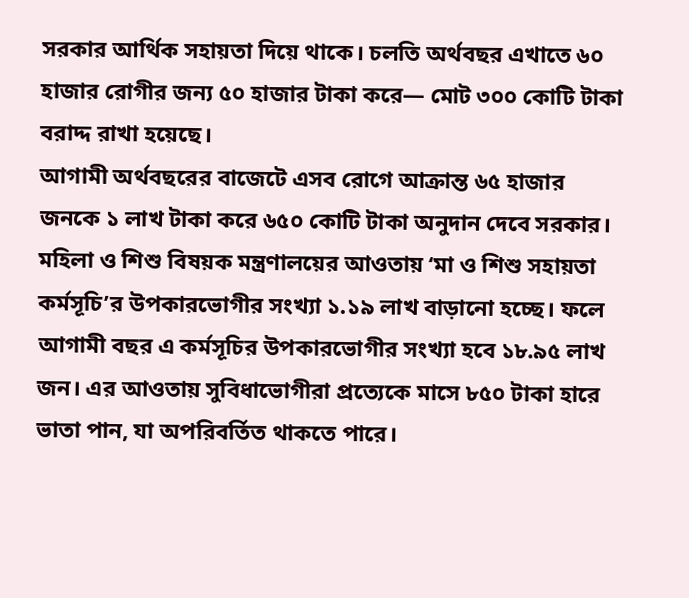সরকার আর্থিক সহায়তা দিয়ে থাকে। চলতি অর্থবছর এখাতে ৬০ হাজার রোগীর জন্য ৫০ হাজার টাকা করে— মোট ৩০০ কোটি টাকা বরাদ্দ রাখা হয়েছে।
আগামী অর্থবছরের বাজেটে এসব রোগে আক্রান্ত ৬৫ হাজার জনকে ১ লাখ টাকা করে ৬৫০ কোটি টাকা অনুদান দেবে সরকার।
মহিলা ও শিশু বিষয়ক মন্ত্রণালয়ের আওতায় ‘মা ও শিশু সহায়তা কর্মসূচি’র উপকারভোগীর সংখ্যা ১.১৯ লাখ বাড়ানো হচ্ছে। ফলে আগামী বছর এ কর্মসূচির উপকারভোগীর সংখ্যা হবে ১৮.৯৫ লাখ জন। এর আওতায় সুবিধাভোগীরা প্রত্যেকে মাসে ৮৫০ টাকা হারে ভাতা পান, যা অপরিবর্তিত থাকতে পারে।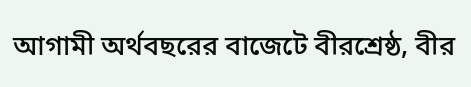আগামী অর্থবছরের বাজেটে বীরশ্রেষ্ঠ, বীর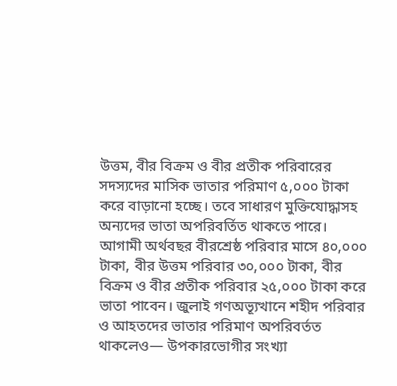উত্তম, বীর বিক্রম ও বীর প্রতীক পরিবারের সদস্যদের মাসিক ভাতার পরিমাণ ৫,০০০ টাকা করে বাড়ানো হচ্ছে। তবে সাধারণ মুক্তিযোদ্ধাসহ অন্যদের ভাতা অপরিবর্তিত থাকতে পারে।
আগামী অর্থবছর বীরশ্রেষ্ঠ পরিবার মাসে ৪০,০০০ টাকা, বীর উত্তম পরিবার ৩০,০০০ টাকা, বীর বিক্রম ও বীর প্রতীক পরিবার ২৫,০০০ টাকা করে ভাতা পাবেন। জুলাই গণঅভ্যূত্থানে শহীদ পরিবার ও আহতদের ভাতার পরিমাণ অপরিবর্তত থাকলেও— উপকারভোগীর সংখ্যা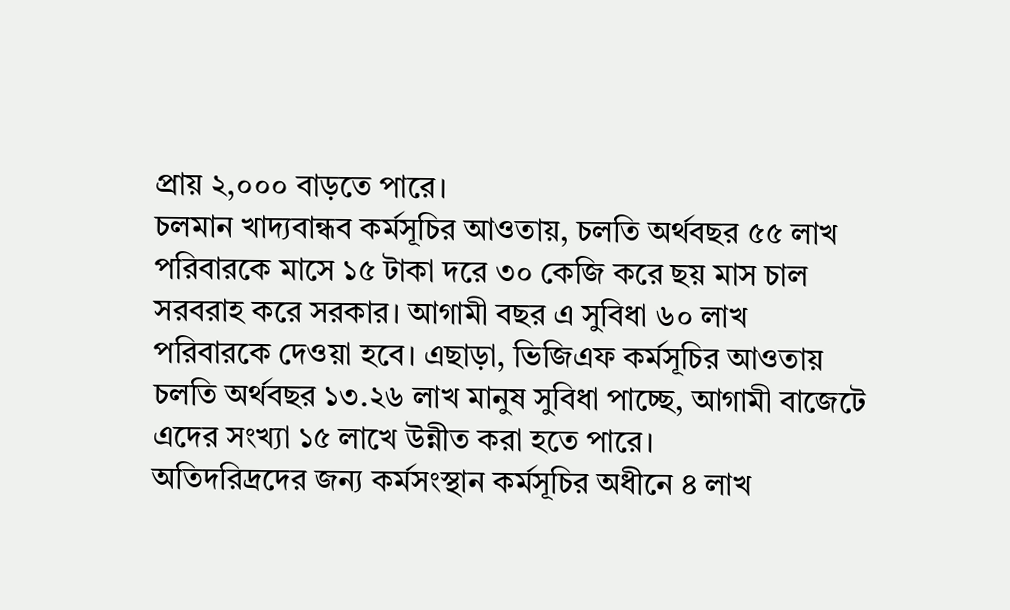প্রায় ২,০০০ বাড়তে পারে।
চলমান খাদ্যবান্ধব কর্মসূচির আওতায়, চলতি অর্থবছর ৫৫ লাখ পরিবারকে মাসে ১৫ টাকা দরে ৩০ কেজি করে ছয় মাস চাল সরবরাহ করে সরকার। আগামী বছর এ সুবিধা ৬০ লাখ পরিবারকে দেওয়া হবে। এছাড়া, ভিজিএফ কর্মসূচির আওতায় চলতি অর্থবছর ১৩.২৬ লাখ মানুষ সুবিধা পাচ্ছে, আগামী বাজেটে এদের সংখ্যা ১৫ লাখে উন্নীত করা হতে পারে।
অতিদরিদ্রদের জন্য কর্মসংস্থান কর্মসূচির অধীনে ৪ লাখ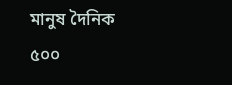মানুষ দৈনিক ৫০০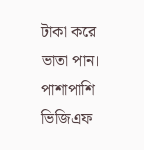টাকা করে ভাতা পান। পাশাপাশি ভিজিএফ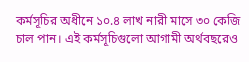কর্মসূচির অধীনে ১০.৪ লাখ নারী মাসে ৩০ কেজি চাল পান। এই কর্মসূচিগুলো আগামী অর্থবছরেও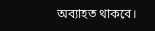অব্যাহত থাকবে।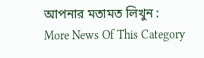আপনার মতামত লিখুন :
More News Of This Category